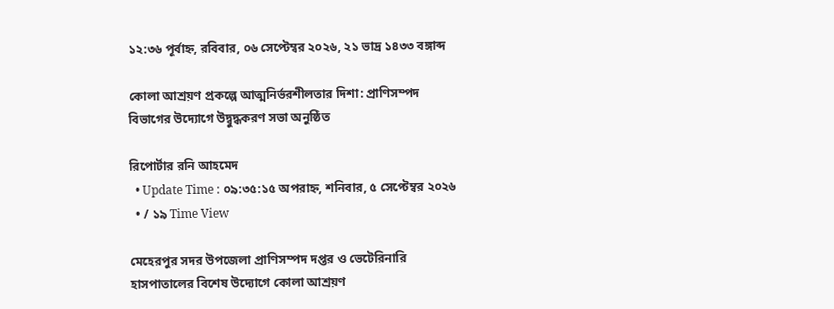১২:৩৬ পূর্বাহ্ন, রবিবার, ০৬ সেপ্টেম্বর ২০২৬, ২১ ভাদ্র ১৪৩৩ বঙ্গাব্দ

কোলা আশ্রয়ণ প্রকল্পে আত্মনির্ভরশীলতার দিশা: প্রাণিসম্পদ বিভাগের উদ্যোগে উদ্বুদ্ধকরণ সভা অনুষ্ঠিত

রিপোর্টার রনি আহমেদ
  • Update Time : ০৯:৩৫:১৫ অপরাহ্ন, শনিবার, ৫ সেপ্টেম্বর ২০২৬
  • / ১৯ Time View

মেহেরপুর সদর উপজেলা প্রাণিসম্পদ দপ্তর ও ভেটেরিনারি হাসপাতালের বিশেষ উদ্যোগে কোলা আশ্রয়ণ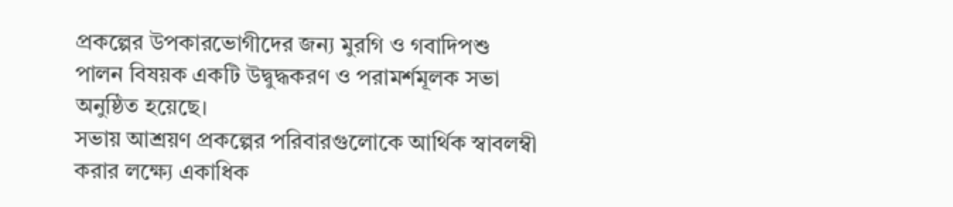প্রকল্পের উপকারভোগীদের জন্য মুরগি ও গবাদিপশু পালন বিষয়ক একটি উদ্বুদ্ধকরণ ও পরামর্শমূলক সভা অনুষ্ঠিত হয়েছে।
সভায় আশ্রয়ণ প্রকল্পের পরিবারগুলোকে আর্থিক স্বাবলম্বী করার লক্ষ্যে একাধিক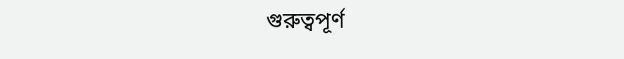গুরুত্বপূর্ণ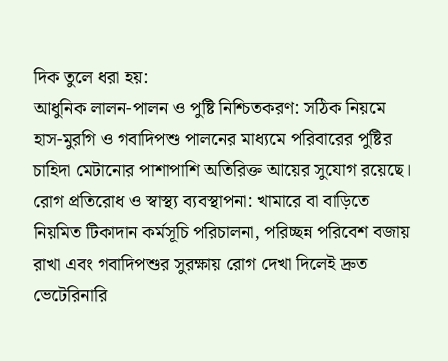দিক তুলে ধরা হয়:
আধুনিক লালন-পালন ও পুষ্টি নিশ্চিতকরণ: সঠিক নিয়মে হাস-মুরগি ও গবাদিপশু পালনের মাধ্যমে পরিবারের পুষ্টির চাহিদা মেটানোর পাশাপাশি অতিরিক্ত আয়ের সুযোগ রয়েছে।
রোগ প্রতিরোধ ও স্বাস্থ্য ব্যবস্থাপনা: খামারে বা বাড়িতে নিয়মিত টিকাদান কর্মসূচি পরিচালনা, পরিচ্ছন্ন পরিবেশ বজায় রাখা এবং গবাদিপশুর সুরক্ষায় রোগ দেখা দিলেই দ্রুত ভেটেরিনারি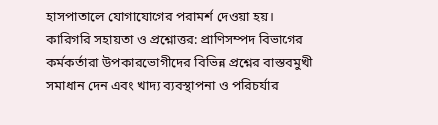হাসপাতালে যোগাযোগের পরামর্শ দেওয়া হয়।
কারিগরি সহায়তা ও প্রশ্নোত্তর: প্রাণিসম্পদ বিভাগের কর্মকর্তারা উপকারভোগীদের বিভিন্ন প্রশ্নের বাস্তবমুখী সমাধান দেন এবং খাদ্য ব্যবস্থাপনা ও পরিচর্যার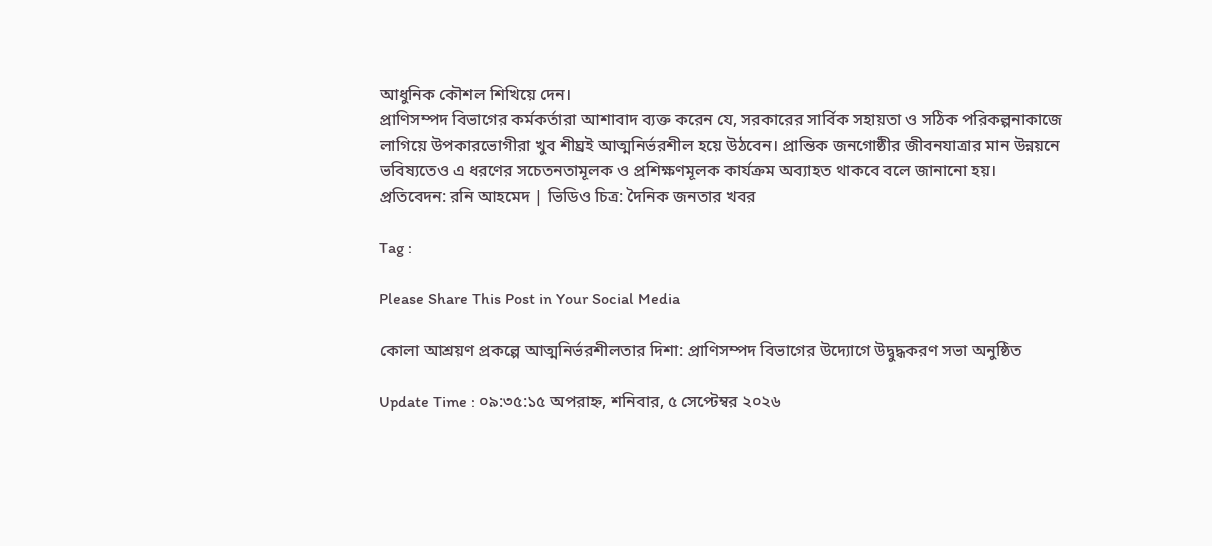আধুনিক কৌশল শিখিয়ে দেন।
প্রাণিসম্পদ বিভাগের কর্মকর্তারা আশাবাদ ব্যক্ত করেন যে, সরকারের সার্বিক সহায়তা ও সঠিক পরিকল্পনাকাজে লাগিয়ে উপকারভোগীরা খুব শীঘ্রই আত্মনির্ভরশীল হয়ে উঠবেন। প্রান্তিক জনগোষ্ঠীর জীবনযাত্রার মান উন্নয়নে ভবিষ্যতেও এ ধরণের সচেতনতামূলক ও প্রশিক্ষণমূলক কার্যক্রম অব্যাহত থাকবে বলে জানানো হয়।
প্রতিবেদন: রনি আহমেদ | ভিডিও চিত্র: দৈনিক জনতার খবর

Tag :

Please Share This Post in Your Social Media

কোলা আশ্রয়ণ প্রকল্পে আত্মনির্ভরশীলতার দিশা: প্রাণিসম্পদ বিভাগের উদ্যোগে উদ্বুদ্ধকরণ সভা অনুষ্ঠিত

Update Time : ০৯:৩৫:১৫ অপরাহ্ন, শনিবার, ৫ সেপ্টেম্বর ২০২৬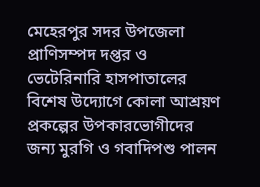মেহেরপুর সদর উপজেলা প্রাণিসম্পদ দপ্তর ও ভেটেরিনারি হাসপাতালের বিশেষ উদ্যোগে কোলা আশ্রয়ণ প্রকল্পের উপকারভোগীদের জন্য মুরগি ও গবাদিপশু পালন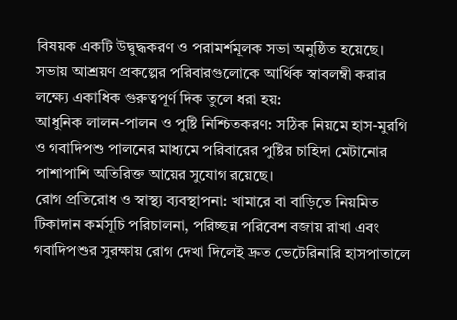বিষয়ক একটি উদ্বুদ্ধকরণ ও পরামর্শমূলক সভা অনুষ্ঠিত হয়েছে।
সভায় আশ্রয়ণ প্রকল্পের পরিবারগুলোকে আর্থিক স্বাবলম্বী করার লক্ষ্যে একাধিক গুরুত্বপূর্ণ দিক তুলে ধরা হয়:
আধুনিক লালন-পালন ও পুষ্টি নিশ্চিতকরণ: সঠিক নিয়মে হাস-মুরগি ও গবাদিপশু পালনের মাধ্যমে পরিবারের পুষ্টির চাহিদা মেটানোর পাশাপাশি অতিরিক্ত আয়ের সুযোগ রয়েছে।
রোগ প্রতিরোধ ও স্বাস্থ্য ব্যবস্থাপনা: খামারে বা বাড়িতে নিয়মিত টিকাদান কর্মসূচি পরিচালনা, পরিচ্ছন্ন পরিবেশ বজায় রাখা এবং গবাদিপশুর সুরক্ষায় রোগ দেখা দিলেই দ্রুত ভেটেরিনারি হাসপাতালে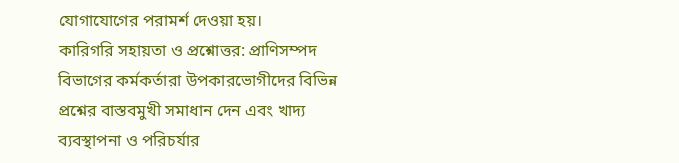যোগাযোগের পরামর্শ দেওয়া হয়।
কারিগরি সহায়তা ও প্রশ্নোত্তর: প্রাণিসম্পদ বিভাগের কর্মকর্তারা উপকারভোগীদের বিভিন্ন প্রশ্নের বাস্তবমুখী সমাধান দেন এবং খাদ্য ব্যবস্থাপনা ও পরিচর্যার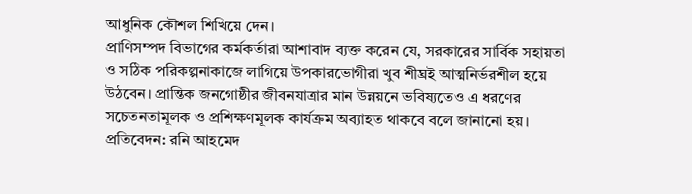আধুনিক কৌশল শিখিয়ে দেন।
প্রাণিসম্পদ বিভাগের কর্মকর্তারা আশাবাদ ব্যক্ত করেন যে, সরকারের সার্বিক সহায়তা ও সঠিক পরিকল্পনাকাজে লাগিয়ে উপকারভোগীরা খুব শীঘ্রই আত্মনির্ভরশীল হয়ে উঠবেন। প্রান্তিক জনগোষ্ঠীর জীবনযাত্রার মান উন্নয়নে ভবিষ্যতেও এ ধরণের সচেতনতামূলক ও প্রশিক্ষণমূলক কার্যক্রম অব্যাহত থাকবে বলে জানানো হয়।
প্রতিবেদন: রনি আহমেদ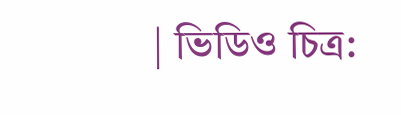| ভিডিও চিত্র: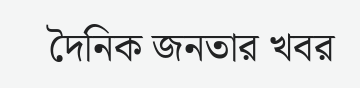দৈনিক জনতার খবর